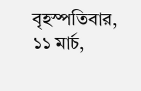বৃহস্পতিবার, ১১ মার্চ,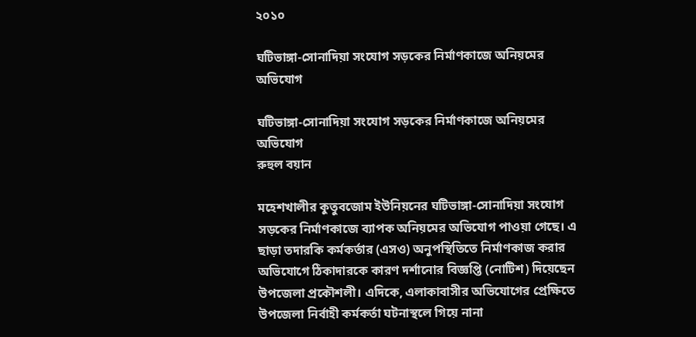২০১০

ঘটিভাঙ্গা-সোনাদিয়া সংযোগ সড়কের নির্মাণকাজে অনিয়মের অভিযোগ

ঘটিভাঙ্গা-সোনাদিয়া সংযোগ সড়কের নির্মাণকাজে অনিয়মের অভিযোগ
রুহুল বয়ান

মহেশখালীর কুতুবজোম ইউনিয়নের ঘটিভাঙ্গা-সোনাদিয়া সংযোগ সড়কের নির্মাণকাজে ব্যাপক অনিয়মের অভিযোগ পাওয়া গেছে। এ ছাড়া তদারকি কর্মকর্তার (এসও) অনুপস্থিতিতে নির্মাণকাজ করার অভিযোগে ঠিকাদারকে কারণ দর্শানোর বিজ্ঞপ্তি (নোটিশ) দিয়েছেন উপজেলা প্রকৌশলী। এদিকে, এলাকাবাসীর অভিযোগের প্রেক্ষিতে উপজেলা নির্বাহী কর্মকর্তা ঘটনাস্থলে গিয়ে নানা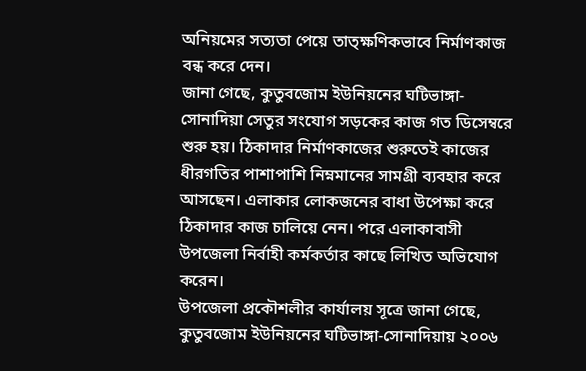অনিয়মের সত্যতা পেয়ে তাত্ক্ষণিকভাবে নির্মাণকাজ বন্ধ করে দেন।
জানা গেছে, কুতুবজোম ইউনিয়নের ঘটিভাঙ্গা-সোনাদিয়া সেতুর সংযোগ সড়কের কাজ গত ডিসেম্বরে শুরু হয়। ঠিকাদার নির্মাণকাজের শুরুতেই কাজের ধীরগতির পাশাপাশি নিম্নমানের সামগ্রী ব্যবহার করে আসছেন। এলাকার লোকজনের বাধা উপেক্ষা করে ঠিকাদার কাজ চালিয়ে নেন। পরে এলাকাবাসী উপজেলা নির্বাহী কর্মকর্তার কাছে লিখিত অভিযোগ করেন।
উপজেলা প্রকৌশলীর কার্যালয় সূত্রে জানা গেছে, কুতুবজোম ইউনিয়নের ঘটিভাঙ্গা-সোনাদিয়ায় ২০০৬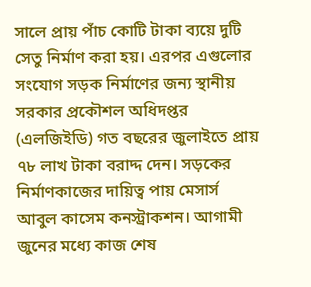সালে প্রায় পাঁচ কোটি টাকা ব্যয়ে দুটি সেতু নির্মাণ করা হয়। এরপর এগুলোর সংযোগ সড়ক নির্মাণের জন্য স্থানীয় সরকার প্রকৌশল অধিদপ্তর (এলজিইডি) গত বছরের জুলাইতে প্রায় ৭৮ লাখ টাকা বরাদ্দ দেন। সড়কের নির্মাণকাজের দায়িত্ব পায় মেসার্স আবুল কাসেম কনস্ট্রাকশন। আগামী জুনের মধ্যে কাজ শেষ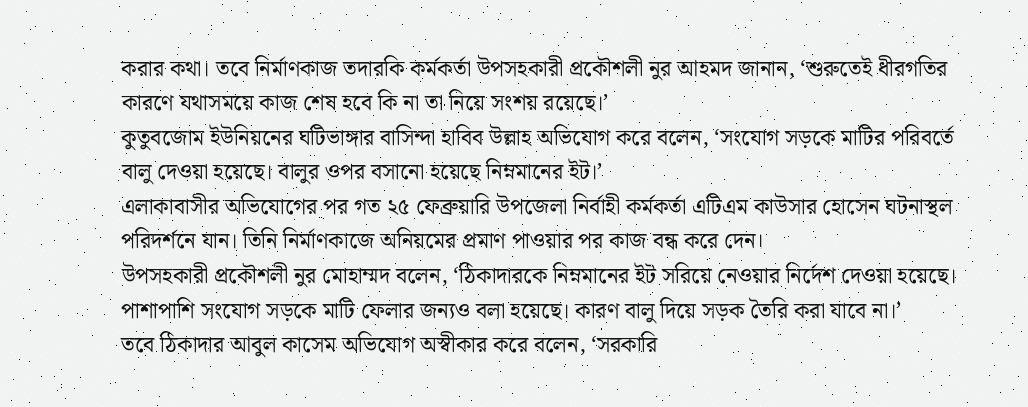করার কথা। তবে নির্মাণকাজ তদারকি কর্মকর্তা উপসহকারী প্রকৌশলী নুর আহমদ জানান, ‘শুরুতেই ধীরগতির কারণে যথাসময়ে কাজ শেষ হবে কি না তা নিয়ে সংশয় রয়েছে।’
কুতুবজোম ইউনিয়নের ঘটিভাঙ্গার বাসিন্দা হাবিব উল্লাহ অভিযোগ করে বলেন, ‘সংযোগ সড়কে মাটির পরিবর্তে বালু দেওয়া হয়েছে। বালুর ওপর বসানো হয়েছে নিম্নমানের ইট।’
এলাকাবাসীর অভিযোগের পর গত ২৫ ফেব্রুয়ারি উপজেলা নির্বাহী কর্মকর্তা এটিএম কাউসার হোসেন ঘটনাস্থল পরিদর্শনে যান। তিনি নির্মাণকাজে অনিয়মের প্রমাণ পাওয়ার পর কাজ বন্ধ করে দেন।
উপসহকারী প্রকৌশলী নুর মোহাম্মদ বলেন, ‘ঠিকাদারকে নিম্নমানের ইট সরিয়ে নেওয়ার নির্দেশ দেওয়া হয়েছে। পাশাপাশি সংযোগ সড়কে মাটি ফেলার জন্যও বলা হয়েছে। কারণ বালু দিয়ে সড়ক তৈরি করা যাবে না।’
তবে ঠিকাদার আবুল কাসেম অভিযোগ অস্বীকার করে বলেন, ‘সরকারি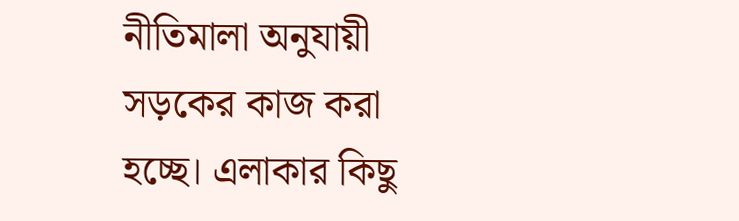নীতিমালা অনুযায়ী সড়কের কাজ করা হচ্ছে। এলাকার কিছু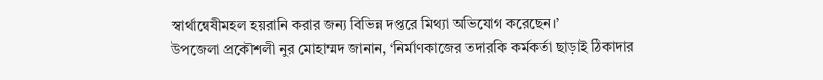স্বার্থান্বেষীমহল হয়রানি করার জন্য বিভিন্ন দপ্তরে মিথ্যা অভিযোগ করেছেন।’
উপজেলা প্রকৌশলী নুর মোহাম্মদ জানান, ‘নির্মাণকাজের তদারকি কর্মকর্তা ছাড়াই ঠিকাদার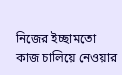নিজের ইচ্ছামতো কাজ চালিয়ে নেওয়ার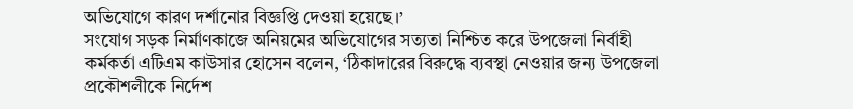অভিযোগে কারণ দর্শানোর বিজ্ঞপ্তি দেওয়া হয়েছে।’
সংযোগ সড়ক নির্মাণকাজে অনিয়মের অভিযোগের সত্যতা নিশ্চিত করে উপজেলা নির্বাহী কর্মকর্তা এটিএম কাউসার হোসেন বলেন, ‘ঠিকাদারের বিরুদ্ধে ব্যবস্থা নেওয়ার জন্য উপজেলা প্রকৌশলীকে নির্দেশ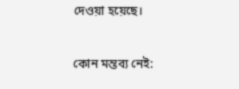দেওয়া হয়েছে।

কোন মন্তব্য নেই: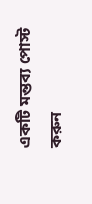একটি মন্তব্য পোস্ট করুন